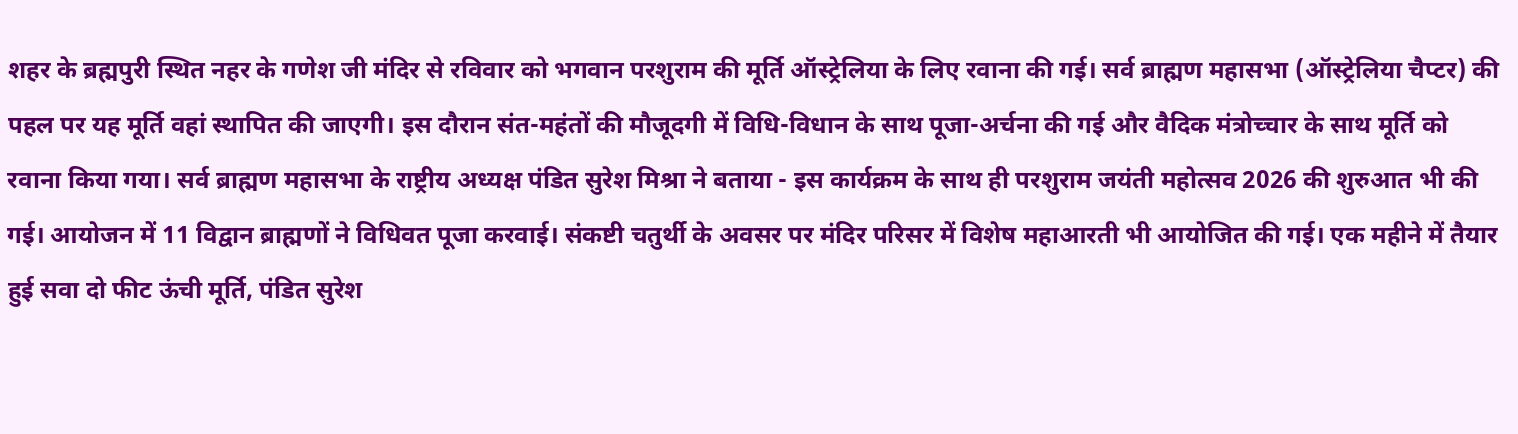शहर के ब्रह्मपुरी स्थित नहर के गणेश जी मंदिर से रविवार को भगवान परशुराम की मूर्ति ऑस्ट्रेलिया के लिए रवाना की गई। सर्व ब्राह्मण महासभा (ऑस्ट्रेलिया चैप्टर) की पहल पर यह मूर्ति वहां स्थापित की जाएगी। इस दौरान संत-महंतों की मौजूदगी में विधि-विधान के साथ पूजा-अर्चना की गई और वैदिक मंत्रोच्चार के साथ मूर्ति को रवाना किया गया। सर्व ब्राह्मण महासभा के राष्ट्रीय अध्यक्ष पंडित सुरेश मिश्रा ने बताया - इस कार्यक्रम के साथ ही परशुराम जयंती महोत्सव 2026 की शुरुआत भी की गई। आयोजन में 11 विद्वान ब्राह्मणों ने विधिवत पूजा करवाई। संकष्टी चतुर्थी के अवसर पर मंदिर परिसर में विशेष महाआरती भी आयोजित की गई। एक महीने में तैयार हुई सवा दो फीट ऊंची मूर्ति, पंडित सुरेश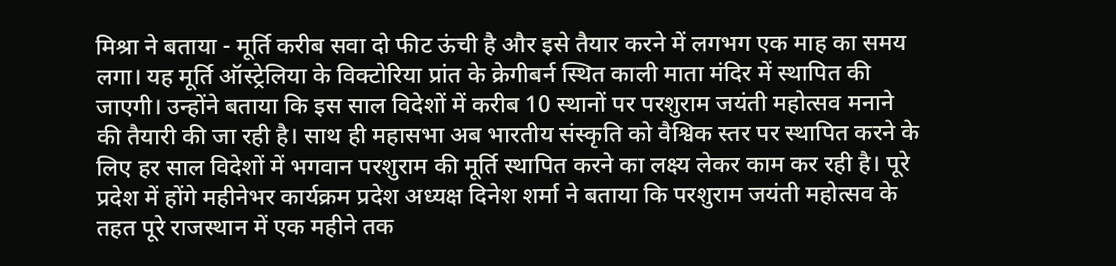मिश्रा ने बताया - मूर्ति करीब सवा दो फीट ऊंची है और इसे तैयार करने में लगभग एक माह का समय लगा। यह मूर्ति ऑस्ट्रेलिया के विक्टोरिया प्रांत के क्रेगीबर्न स्थित काली माता मंदिर में स्थापित की जाएगी। उन्होंने बताया कि इस साल विदेशों में करीब 10 स्थानों पर परशुराम जयंती महोत्सव मनाने की तैयारी की जा रही है। साथ ही महासभा अब भारतीय संस्कृति को वैश्विक स्तर पर स्थापित करने के लिए हर साल विदेशों में भगवान परशुराम की मूर्ति स्थापित करने का लक्ष्य लेकर काम कर रही है। पूरे प्रदेश में होंगे महीनेभर कार्यक्रम प्रदेश अध्यक्ष दिनेश शर्मा ने बताया कि परशुराम जयंती महोत्सव के तहत पूरे राजस्थान में एक महीने तक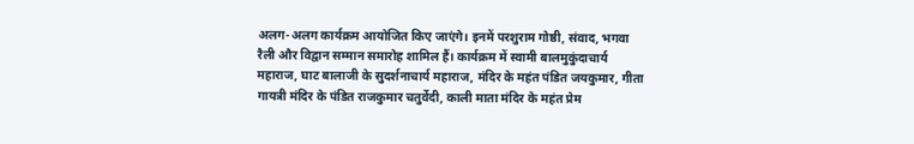अलग-अलग कार्यक्रम आयोजित किए जाएंगे। इनमें परशुराम गोष्ठी, संवाद, भगवा रैली और विद्वान सम्मान समारोह शामिल हैं। कार्यक्रम में स्वामी बालमुकुंदाचार्य महाराज, घाट बालाजी के सुदर्शनाचार्य महाराज, मंदिर के महंत पंडित जयकुमार, गीता गायत्री मंदिर के पंडित राजकुमार चतुर्वेदी, काली माता मंदिर के महंत प्रेम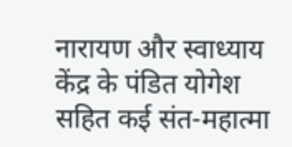नारायण और स्वाध्याय केंद्र के पंडित योगेश सहित कई संत-महात्मा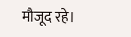मौजूद रहे।